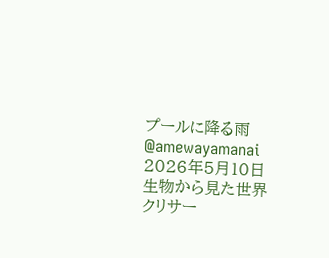プールに降る雨
@amewayamanai
2026年5月10日
生物から見た世界
クリサー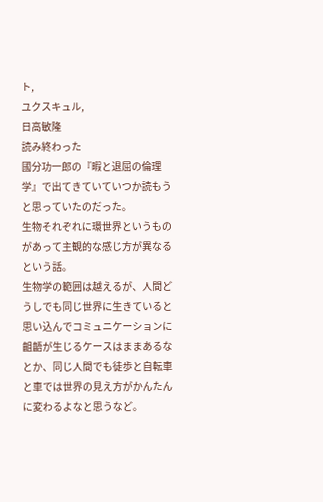ト,
ユクスキュル,
日高敏隆
読み終わった
國分功一郎の『暇と退屈の倫理学』で出てきていていつか読もうと思っていたのだった。
生物それぞれに環世界というものがあって主観的な感じ方が異なるという話。
生物学の範囲は越えるが、人間どうしでも同じ世界に生きていると思い込んでコミュニケーションに齟齬が生じるケースはままあるなとか、同じ人間でも徒歩と自転車と車では世界の見え方がかんたんに変わるよなと思うなど。